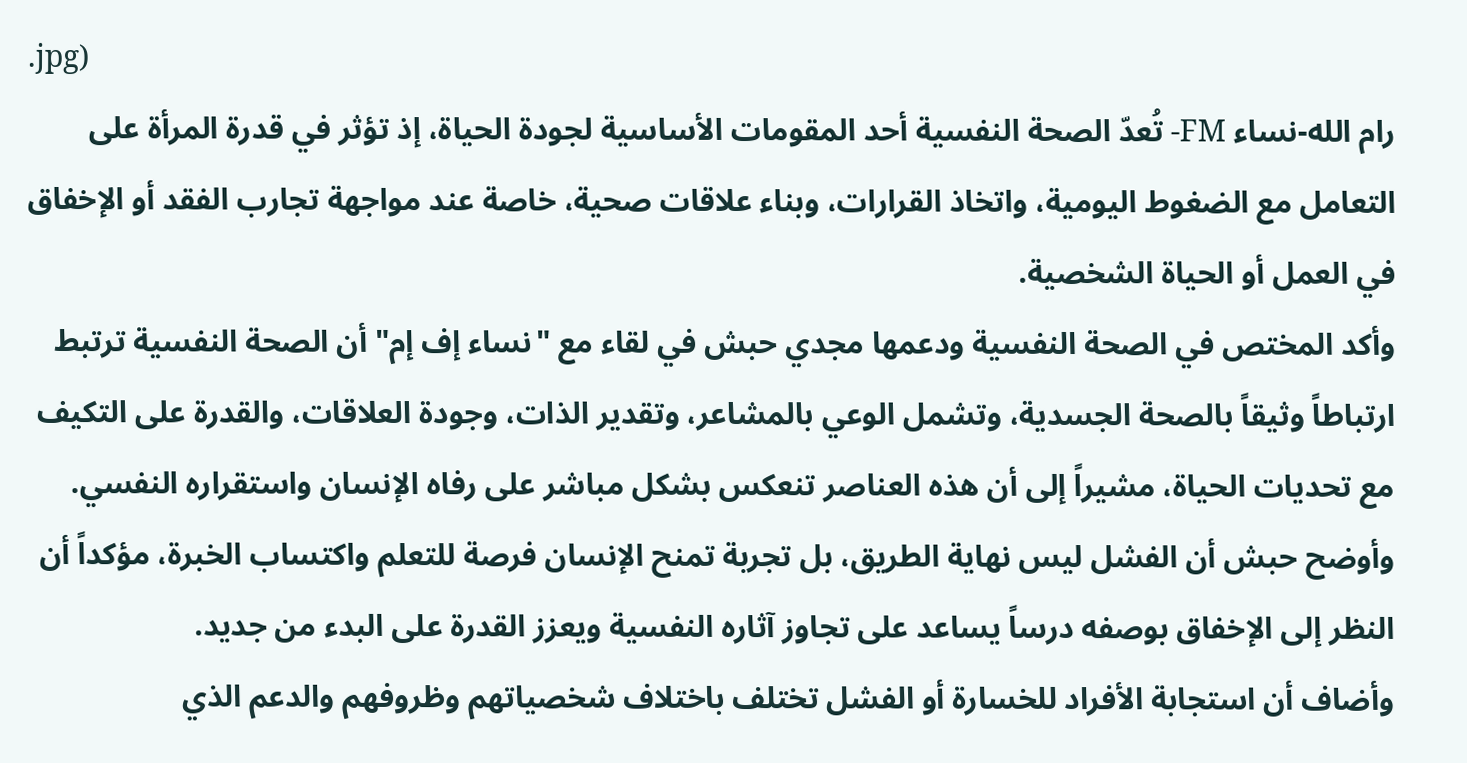.jpg)
رام الله-نساء FM- تُعدّ الصحة النفسية أحد المقومات الأساسية لجودة الحياة، إذ تؤثر في قدرة المرأة على التعامل مع الضغوط اليومية، واتخاذ القرارات، وبناء علاقات صحية، خاصة عند مواجهة تجارب الفقد أو الإخفاق في العمل أو الحياة الشخصية.
وأكد المختص في الصحة النفسية ودعمها مجدي حبش في لقاء مع "نساء إف إم" أن الصحة النفسية ترتبط ارتباطاً وثيقاً بالصحة الجسدية، وتشمل الوعي بالمشاعر، وتقدير الذات، وجودة العلاقات، والقدرة على التكيف مع تحديات الحياة، مشيراً إلى أن هذه العناصر تنعكس بشكل مباشر على رفاه الإنسان واستقراره النفسي.
وأوضح حبش أن الفشل ليس نهاية الطريق، بل تجربة تمنح الإنسان فرصة للتعلم واكتساب الخبرة، مؤكداً أن النظر إلى الإخفاق بوصفه درساً يساعد على تجاوز آثاره النفسية ويعزز القدرة على البدء من جديد.
وأضاف أن استجابة الأفراد للخسارة أو الفشل تختلف باختلاف شخصياتهم وظروفهم والدعم الذي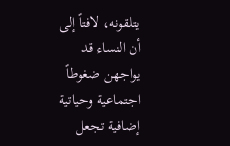يتلقونه، لافتاً إلى أن النساء قد يواجهن ضغوطاً اجتماعية وحياتية إضافية تجعل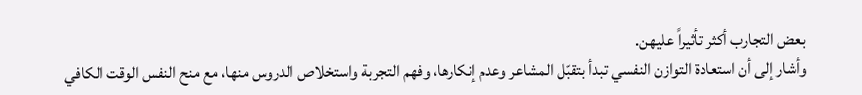بعض التجارب أكثر تأثيراً عليهن.
وأشار إلى أن استعادة التوازن النفسي تبدأ بتقبّل المشاعر وعدم إنكارها، وفهم التجربة واستخلاص الدروس منها، مع منح النفس الوقت الكافي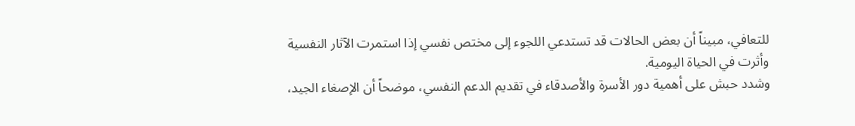للتعافي، مبيناً أن بعض الحالات قد تستدعي اللجوء إلى مختص نفسي إذا استمرت الآثار النفسية وأثرت في الحياة اليومية.
وشدد حبش على أهمية دور الأسرة والأصدقاء في تقديم الدعم النفسي، موضحاً أن الإصغاء الجيد،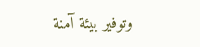وتوفير بيئة آمنة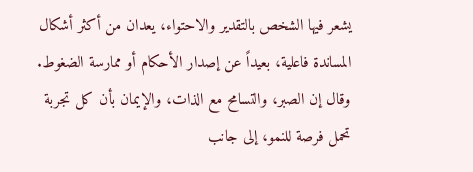يشعر فيها الشخص بالتقدير والاحتواء، يعدان من أكثر أشكال المساندة فاعلية، بعيداً عن إصدار الأحكام أو ممارسة الضغوط.
وقال إن الصبر، والتسامح مع الذات، والإيمان بأن كل تجربة تحمل فرصة للنمو، إلى جانب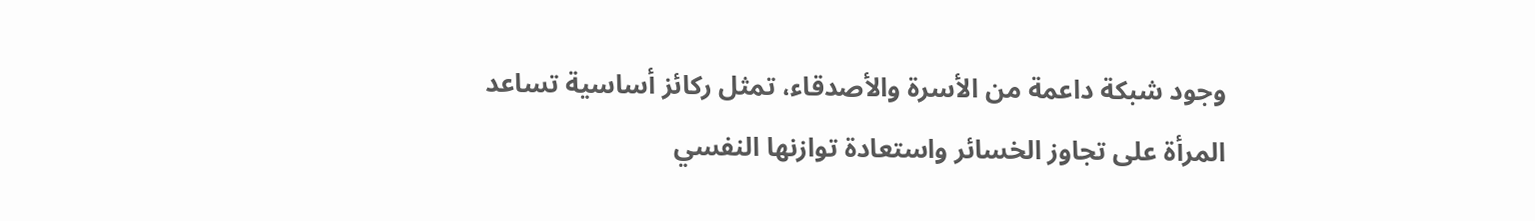وجود شبكة داعمة من الأسرة والأصدقاء، تمثل ركائز أساسية تساعد المرأة على تجاوز الخسائر واستعادة توازنها النفسي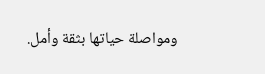ومواصلة حياتها بثقة وأمل.